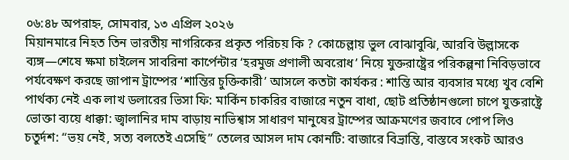০৬:৪৮ অপরাহ্ন, সোমবার, ১৩ এপ্রিল ২০২৬
মিয়ানমারে নিহত তিন ভারতীয় নাগরিকের প্রকৃত পরিচয় কি ? কোচেল্লায় ভুল বোঝাবুঝি, আরবি উল্লাসকে ব্যঙ্গ—শেষে ক্ষমা চাইলেন সাবরিনা কার্পেন্টার ‘হরমুজ প্রণালী অবরোধ’ নিয়ে যুক্তরাষ্ট্রের পরিকল্পনা নিবিড়ভাবে পর্যবেক্ষণ করছে জাপান ট্রাম্পের ‘শান্তির চুক্তিকারী’ আসলে কতটা কার্যকর : শান্তি আর ব্যবসার মধ্যে খুব বেশি পার্থক্য নেই এক লাখ ডলারের ভিসা ফি: মার্কিন চাকরির বাজারে নতুন বাধা, ছোট প্রতিষ্ঠানগুলো চাপে যুক্তরাষ্ট্রে ভোক্তা ব্যয়ে ধাক্কা: জ্বালানির দাম বাড়ায় নাভিশ্বাস সাধারণ মানুষের ট্রাম্পের আক্রমণের জবাবে পোপ লিও চতুর্দশ: “ভয় নেই, সত্য বলতেই এসেছি” তেলের আসল দাম কোনটি: বাজারে বিভ্রান্তি, বাস্তবে সংকট আরও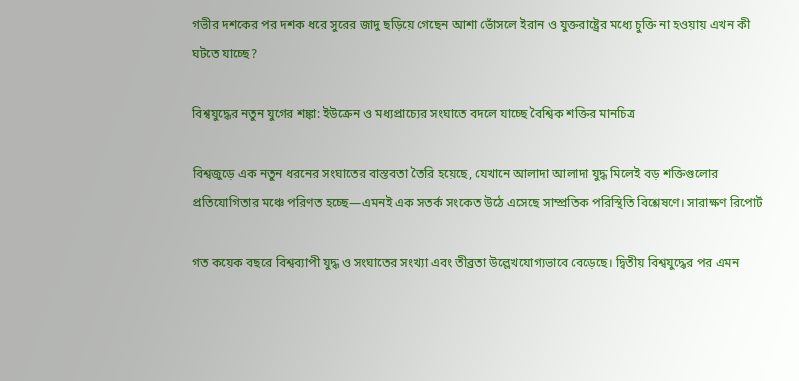গভীর দশকের পর দশক ধরে সুরের জাদু ছড়িয়ে গেছেন আশা ভোঁসলে ইরান ও যুক্তরাষ্ট্রের মধ্যে চুক্তি না হওয়ায় এখন কী ঘটতে যাচ্ছে?

বিশ্বযুদ্ধের নতুন যুগের শঙ্কা: ইউক্রেন ও মধ্যপ্রাচ্যের সংঘাতে বদলে যাচ্ছে বৈশ্বিক শক্তির মানচিত্র

বিশ্বজুড়ে এক নতুন ধরনের সংঘাতের বাস্তবতা তৈরি হয়েছে, যেখানে আলাদা আলাদা যুদ্ধ মিলেই বড় শক্তিগুলোর প্রতিযোগিতার মঞ্চে পরিণত হচ্ছে—এমনই এক সতর্ক সংকেত উঠে এসেছে সাম্প্রতিক পরিস্থিতি বিশ্লেষণে। সারাক্ষণ রিপোর্ট

গত কয়েক বছরে বিশ্বব্যাপী যুদ্ধ ও সংঘাতের সংখ্যা এবং তীব্রতা উল্লেখযোগ্যভাবে বেড়েছে। দ্বিতীয় বিশ্বযুদ্ধের পর এমন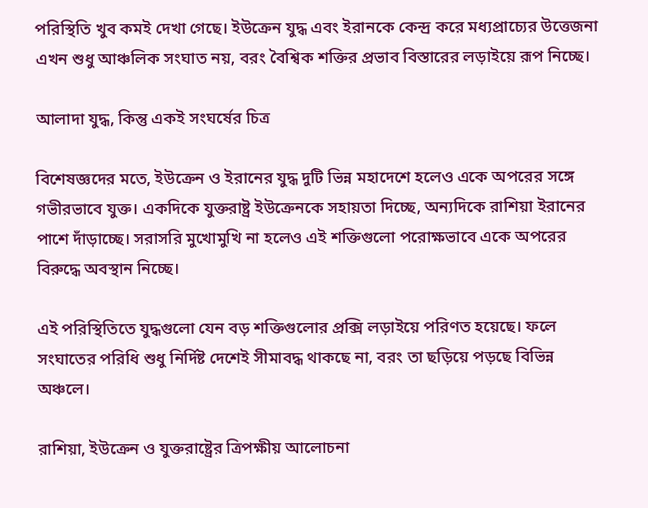পরিস্থিতি খুব কমই দেখা গেছে। ইউক্রেন যুদ্ধ এবং ইরানকে কেন্দ্র করে মধ্যপ্রাচ্যের উত্তেজনা এখন শুধু আঞ্চলিক সংঘাত নয়, বরং বৈশ্বিক শক্তির প্রভাব বিস্তারের লড়াইয়ে রূপ নিচ্ছে।

আলাদা যুদ্ধ, কিন্তু একই সংঘর্ষের চিত্র

বিশেষজ্ঞদের মতে, ইউক্রেন ও ইরানের যুদ্ধ দুটি ভিন্ন মহাদেশে হলেও একে অপরের সঙ্গে গভীরভাবে যুক্ত। একদিকে যুক্তরাষ্ট্র ইউক্রেনকে সহায়তা দিচ্ছে, অন্যদিকে রাশিয়া ইরানের পাশে দাঁড়াচ্ছে। সরাসরি মুখোমুখি না হলেও এই শক্তিগুলো পরোক্ষভাবে একে অপরের বিরুদ্ধে অবস্থান নিচ্ছে।

এই পরিস্থিতিতে যুদ্ধগুলো যেন বড় শক্তিগুলোর প্রক্সি লড়াইয়ে পরিণত হয়েছে। ফলে সংঘাতের পরিধি শুধু নির্দিষ্ট দেশেই সীমাবদ্ধ থাকছে না, বরং তা ছড়িয়ে পড়ছে বিভিন্ন অঞ্চলে।

রাশিয়া, ইউক্রেন ও যুক্তরাষ্ট্রের ত্রিপক্ষীয় আলোচনা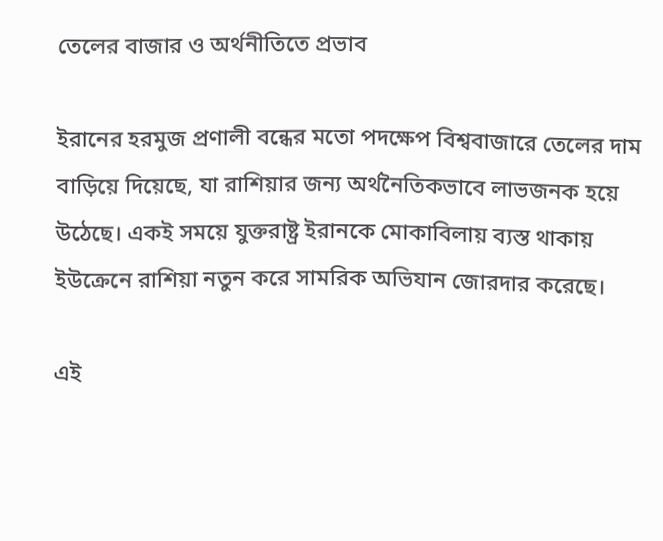তেলের বাজার ও অর্থনীতিতে প্রভাব

ইরানের হরমুজ প্রণালী বন্ধের মতো পদক্ষেপ বিশ্ববাজারে তেলের দাম বাড়িয়ে দিয়েছে, যা রাশিয়ার জন্য অর্থনৈতিকভাবে লাভজনক হয়ে উঠেছে। একই সময়ে যুক্তরাষ্ট্র ইরানকে মোকাবিলায় ব্যস্ত থাকায় ইউক্রেনে রাশিয়া নতুন করে সামরিক অভিযান জোরদার করেছে।

এই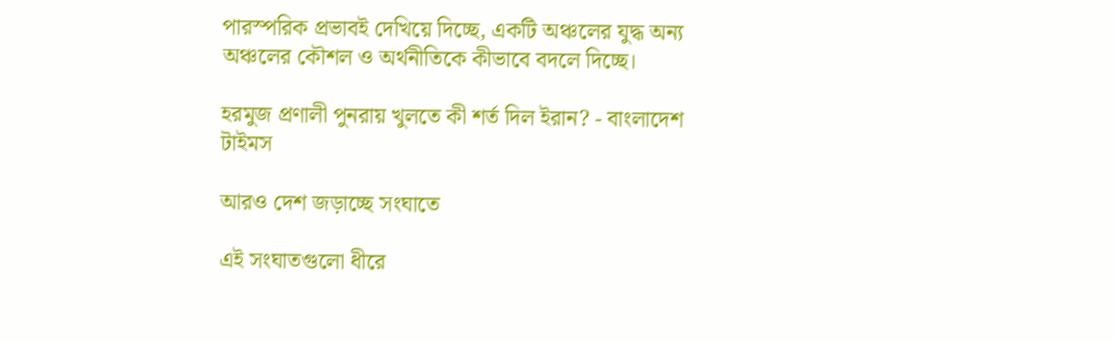পারস্পরিক প্রভাবই দেখিয়ে দিচ্ছে, একটি অঞ্চলের যুদ্ধ অন্য অঞ্চলের কৌশল ও অর্থনীতিকে কীভাবে বদলে দিচ্ছে।

হরমুজ প্রণালী পুনরায় খুলতে কী শর্ত দিল ইরান? - বাংলাদেশ টাইমস

আরও দেশ জড়াচ্ছে সংঘাতে

এই সংঘাতগুলো ধীরে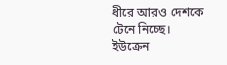ধীরে আরও দেশকে টেনে নিচ্ছে। ইউক্রেন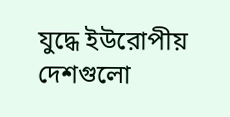যুদ্ধে ইউরোপীয় দেশগুলো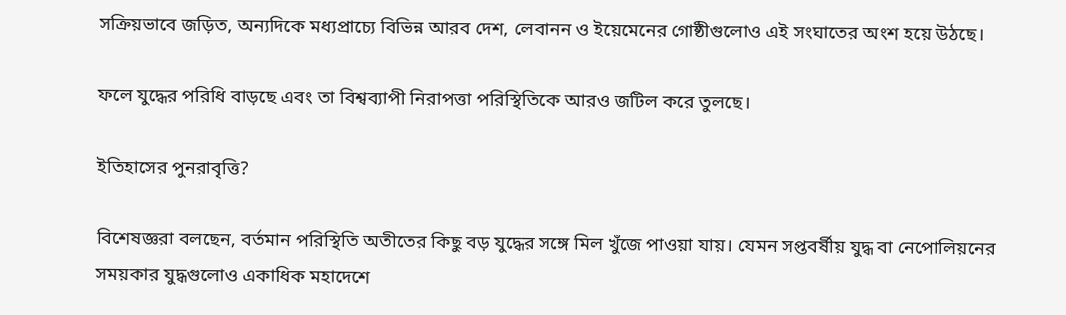সক্রিয়ভাবে জড়িত, অন্যদিকে মধ্যপ্রাচ্যে বিভিন্ন আরব দেশ, লেবানন ও ইয়েমেনের গোষ্ঠীগুলোও এই সংঘাতের অংশ হয়ে উঠছে।

ফলে যুদ্ধের পরিধি বাড়ছে এবং তা বিশ্বব্যাপী নিরাপত্তা পরিস্থিতিকে আরও জটিল করে তুলছে।

ইতিহাসের পুনরাবৃত্তি?

বিশেষজ্ঞরা বলছেন, বর্তমান পরিস্থিতি অতীতের কিছু বড় যুদ্ধের সঙ্গে মিল খুঁজে পাওয়া যায়। যেমন সপ্তবর্ষীয় যুদ্ধ বা নেপোলিয়নের সময়কার যুদ্ধগুলোও একাধিক মহাদেশে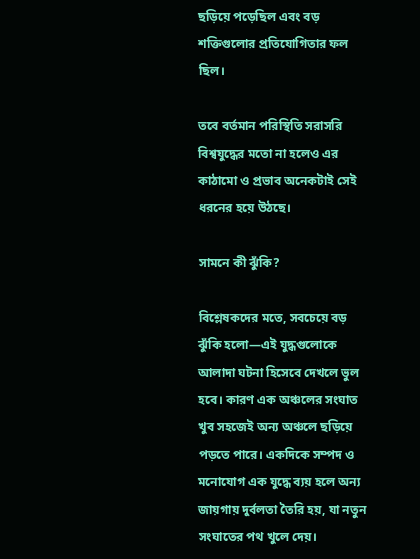ছড়িয়ে পড়েছিল এবং বড় শক্তিগুলোর প্রতিযোগিতার ফল ছিল।

তবে বর্তমান পরিস্থিতি সরাসরি বিশ্বযুদ্ধের মতো না হলেও এর কাঠামো ও প্রভাব অনেকটাই সেই ধরনের হয়ে উঠছে।

সামনে কী ঝুঁকি?

বিশ্লেষকদের মতে, সবচেয়ে বড় ঝুঁকি হলো—এই যুদ্ধগুলোকে আলাদা ঘটনা হিসেবে দেখলে ভুল হবে। কারণ এক অঞ্চলের সংঘাত খুব সহজেই অন্য অঞ্চলে ছড়িয়ে পড়তে পারে। একদিকে সম্পদ ও মনোযোগ এক যুদ্ধে ব্যয় হলে অন্য জায়গায় দুর্বলতা তৈরি হয়, যা নতুন সংঘাতের পথ খুলে দেয়।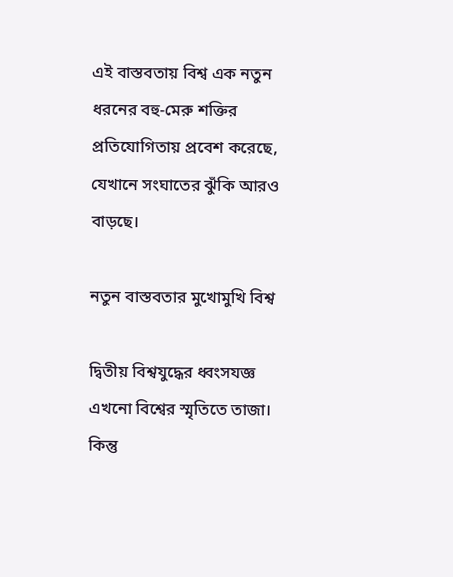এই বাস্তবতায় বিশ্ব এক নতুন ধরনের বহু-মেরু শক্তির প্রতিযোগিতায় প্রবেশ করেছে, যেখানে সংঘাতের ঝুঁকি আরও বাড়ছে।

নতুন বাস্তবতার মুখোমুখি বিশ্ব

দ্বিতীয় বিশ্বযুদ্ধের ধ্বংসযজ্ঞ এখনো বিশ্বের স্মৃতিতে তাজা। কিন্তু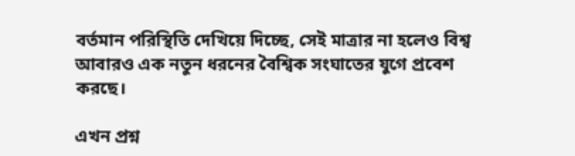বর্তমান পরিস্থিতি দেখিয়ে দিচ্ছে, সেই মাত্রার না হলেও বিশ্ব আবারও এক নতুন ধরনের বৈশ্বিক সংঘাতের যুগে প্রবেশ করছে।

এখন প্রশ্ন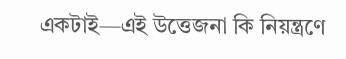একটাই—এই উত্তেজনা কি নিয়ন্ত্রণে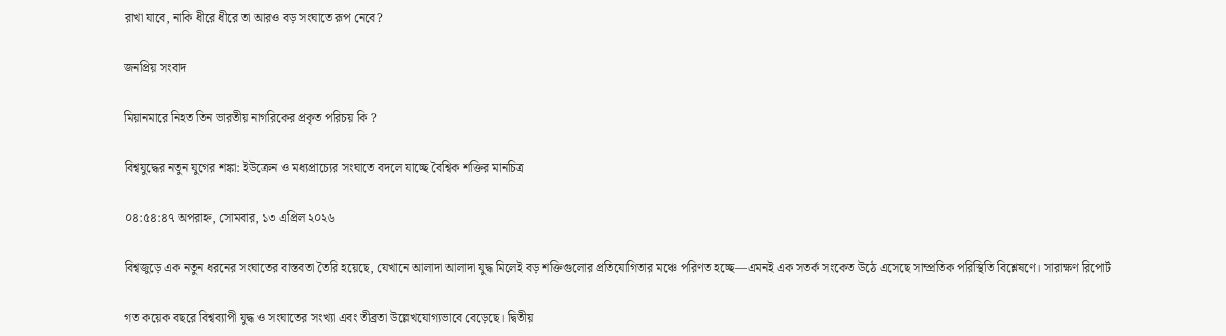রাখা যাবে, নাকি ধীরে ধীরে তা আরও বড় সংঘাতে রূপ নেবে?

জনপ্রিয় সংবাদ

মিয়ানমারে নিহত তিন ভারতীয় নাগরিকের প্রকৃত পরিচয় কি ?

বিশ্বযুদ্ধের নতুন যুগের শঙ্কা: ইউক্রেন ও মধ্যপ্রাচ্যের সংঘাতে বদলে যাচ্ছে বৈশ্বিক শক্তির মানচিত্র

০৪:৫৪:৪৭ অপরাহ্ন, সোমবার, ১৩ এপ্রিল ২০২৬

বিশ্বজুড়ে এক নতুন ধরনের সংঘাতের বাস্তবতা তৈরি হয়েছে, যেখানে আলাদা আলাদা যুদ্ধ মিলেই বড় শক্তিগুলোর প্রতিযোগিতার মঞ্চে পরিণত হচ্ছে—এমনই এক সতর্ক সংকেত উঠে এসেছে সাম্প্রতিক পরিস্থিতি বিশ্লেষণে। সারাক্ষণ রিপোর্ট

গত কয়েক বছরে বিশ্বব্যাপী যুদ্ধ ও সংঘাতের সংখ্যা এবং তীব্রতা উল্লেখযোগ্যভাবে বেড়েছে। দ্বিতীয়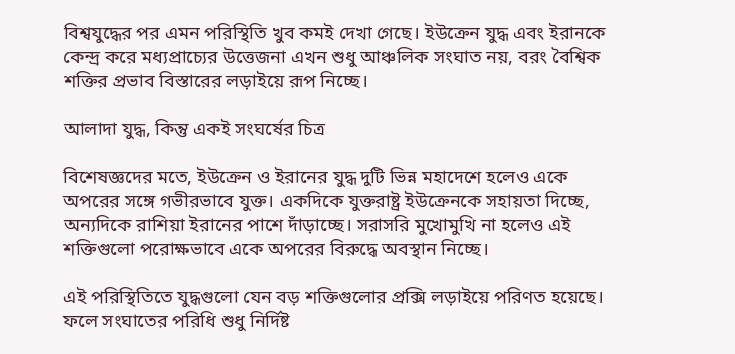বিশ্বযুদ্ধের পর এমন পরিস্থিতি খুব কমই দেখা গেছে। ইউক্রেন যুদ্ধ এবং ইরানকে কেন্দ্র করে মধ্যপ্রাচ্যের উত্তেজনা এখন শুধু আঞ্চলিক সংঘাত নয়, বরং বৈশ্বিক শক্তির প্রভাব বিস্তারের লড়াইয়ে রূপ নিচ্ছে।

আলাদা যুদ্ধ, কিন্তু একই সংঘর্ষের চিত্র

বিশেষজ্ঞদের মতে, ইউক্রেন ও ইরানের যুদ্ধ দুটি ভিন্ন মহাদেশে হলেও একে অপরের সঙ্গে গভীরভাবে যুক্ত। একদিকে যুক্তরাষ্ট্র ইউক্রেনকে সহায়তা দিচ্ছে, অন্যদিকে রাশিয়া ইরানের পাশে দাঁড়াচ্ছে। সরাসরি মুখোমুখি না হলেও এই শক্তিগুলো পরোক্ষভাবে একে অপরের বিরুদ্ধে অবস্থান নিচ্ছে।

এই পরিস্থিতিতে যুদ্ধগুলো যেন বড় শক্তিগুলোর প্রক্সি লড়াইয়ে পরিণত হয়েছে। ফলে সংঘাতের পরিধি শুধু নির্দিষ্ট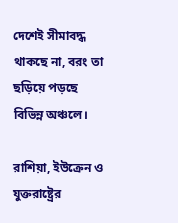দেশেই সীমাবদ্ধ থাকছে না, বরং তা ছড়িয়ে পড়ছে বিভিন্ন অঞ্চলে।

রাশিয়া, ইউক্রেন ও যুক্তরাষ্ট্রের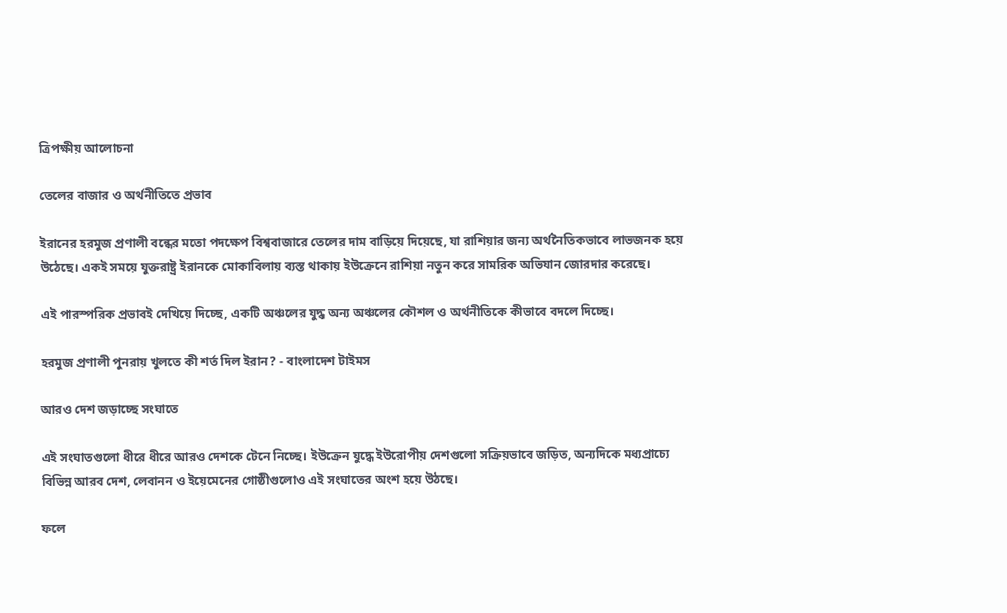ত্রিপক্ষীয় আলোচনা

তেলের বাজার ও অর্থনীতিতে প্রভাব

ইরানের হরমুজ প্রণালী বন্ধের মতো পদক্ষেপ বিশ্ববাজারে তেলের দাম বাড়িয়ে দিয়েছে, যা রাশিয়ার জন্য অর্থনৈতিকভাবে লাভজনক হয়ে উঠেছে। একই সময়ে যুক্তরাষ্ট্র ইরানকে মোকাবিলায় ব্যস্ত থাকায় ইউক্রেনে রাশিয়া নতুন করে সামরিক অভিযান জোরদার করেছে।

এই পারস্পরিক প্রভাবই দেখিয়ে দিচ্ছে, একটি অঞ্চলের যুদ্ধ অন্য অঞ্চলের কৌশল ও অর্থনীতিকে কীভাবে বদলে দিচ্ছে।

হরমুজ প্রণালী পুনরায় খুলতে কী শর্ত দিল ইরান? - বাংলাদেশ টাইমস

আরও দেশ জড়াচ্ছে সংঘাতে

এই সংঘাতগুলো ধীরে ধীরে আরও দেশকে টেনে নিচ্ছে। ইউক্রেন যুদ্ধে ইউরোপীয় দেশগুলো সক্রিয়ভাবে জড়িত, অন্যদিকে মধ্যপ্রাচ্যে বিভিন্ন আরব দেশ, লেবানন ও ইয়েমেনের গোষ্ঠীগুলোও এই সংঘাতের অংশ হয়ে উঠছে।

ফলে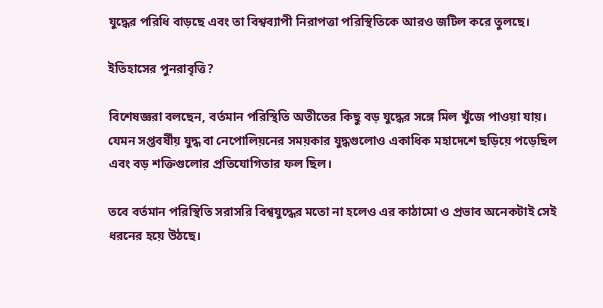যুদ্ধের পরিধি বাড়ছে এবং তা বিশ্বব্যাপী নিরাপত্তা পরিস্থিতিকে আরও জটিল করে তুলছে।

ইতিহাসের পুনরাবৃত্তি?

বিশেষজ্ঞরা বলছেন, বর্তমান পরিস্থিতি অতীতের কিছু বড় যুদ্ধের সঙ্গে মিল খুঁজে পাওয়া যায়। যেমন সপ্তবর্ষীয় যুদ্ধ বা নেপোলিয়নের সময়কার যুদ্ধগুলোও একাধিক মহাদেশে ছড়িয়ে পড়েছিল এবং বড় শক্তিগুলোর প্রতিযোগিতার ফল ছিল।

তবে বর্তমান পরিস্থিতি সরাসরি বিশ্বযুদ্ধের মতো না হলেও এর কাঠামো ও প্রভাব অনেকটাই সেই ধরনের হয়ে উঠছে।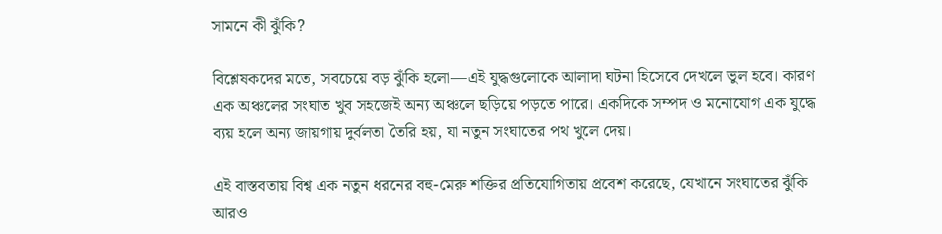সামনে কী ঝুঁকি?

বিশ্লেষকদের মতে, সবচেয়ে বড় ঝুঁকি হলো—এই যুদ্ধগুলোকে আলাদা ঘটনা হিসেবে দেখলে ভুল হবে। কারণ এক অঞ্চলের সংঘাত খুব সহজেই অন্য অঞ্চলে ছড়িয়ে পড়তে পারে। একদিকে সম্পদ ও মনোযোগ এক যুদ্ধে ব্যয় হলে অন্য জায়গায় দুর্বলতা তৈরি হয়, যা নতুন সংঘাতের পথ খুলে দেয়।

এই বাস্তবতায় বিশ্ব এক নতুন ধরনের বহু-মেরু শক্তির প্রতিযোগিতায় প্রবেশ করেছে, যেখানে সংঘাতের ঝুঁকি আরও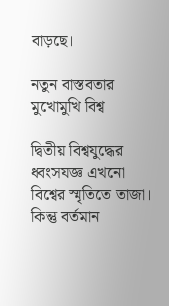বাড়ছে।

নতুন বাস্তবতার মুখোমুখি বিশ্ব

দ্বিতীয় বিশ্বযুদ্ধের ধ্বংসযজ্ঞ এখনো বিশ্বের স্মৃতিতে তাজা। কিন্তু বর্তমান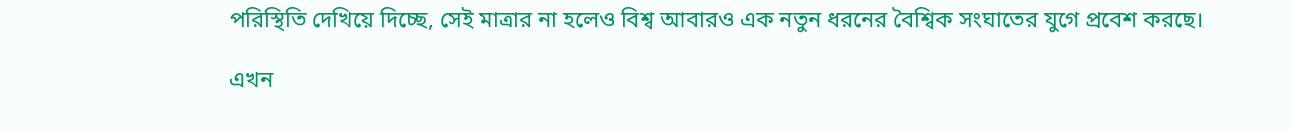পরিস্থিতি দেখিয়ে দিচ্ছে, সেই মাত্রার না হলেও বিশ্ব আবারও এক নতুন ধরনের বৈশ্বিক সংঘাতের যুগে প্রবেশ করছে।

এখন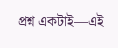প্রশ্ন একটাই—এই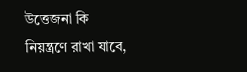উত্তেজনা কি নিয়ন্ত্রণে রাখা যাবে,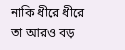নাকি ধীরে ধীরে তা আরও বড়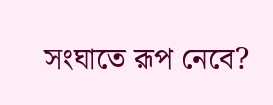সংঘাতে রূপ নেবে?